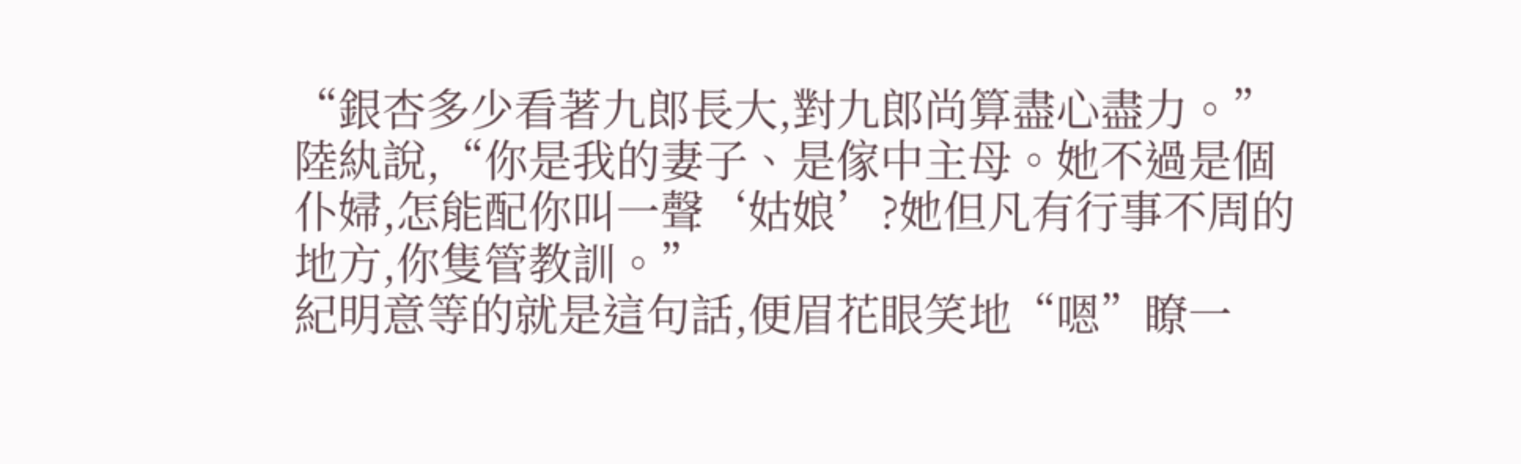“銀杏多少看著九郎長大,對九郎尚算盡心盡力。”陸紈說,“你是我的妻子、是傢中主母。她不過是個仆婦,怎能配你叫一聲‘姑娘’?她但凡有行事不周的地方,你隻管教訓。”
紀明意等的就是這句話,便眉花眼笑地“嗯”瞭一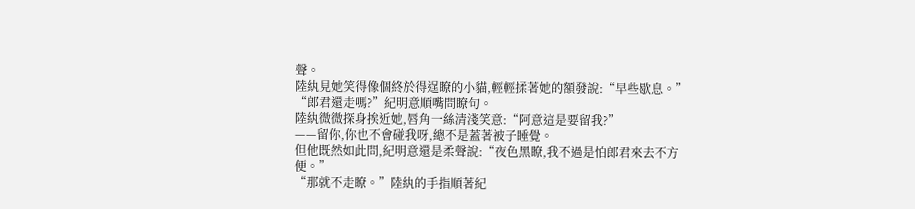聲。
陸紈見她笑得像個終於得逞瞭的小貓,輕輕揉著她的額發說:“早些歇息。”
“郎君還走嗎?”紀明意順嘴問瞭句。
陸紈微微探身挨近她,唇角一絲清淺笑意:“阿意這是要留我?”
——留你,你也不會碰我呀,總不是蓋著被子睡覺。
但他既然如此問,紀明意還是柔聲說:“夜色黑瞭,我不過是怕郎君來去不方便。”
“那就不走瞭。”陸紈的手指順著紀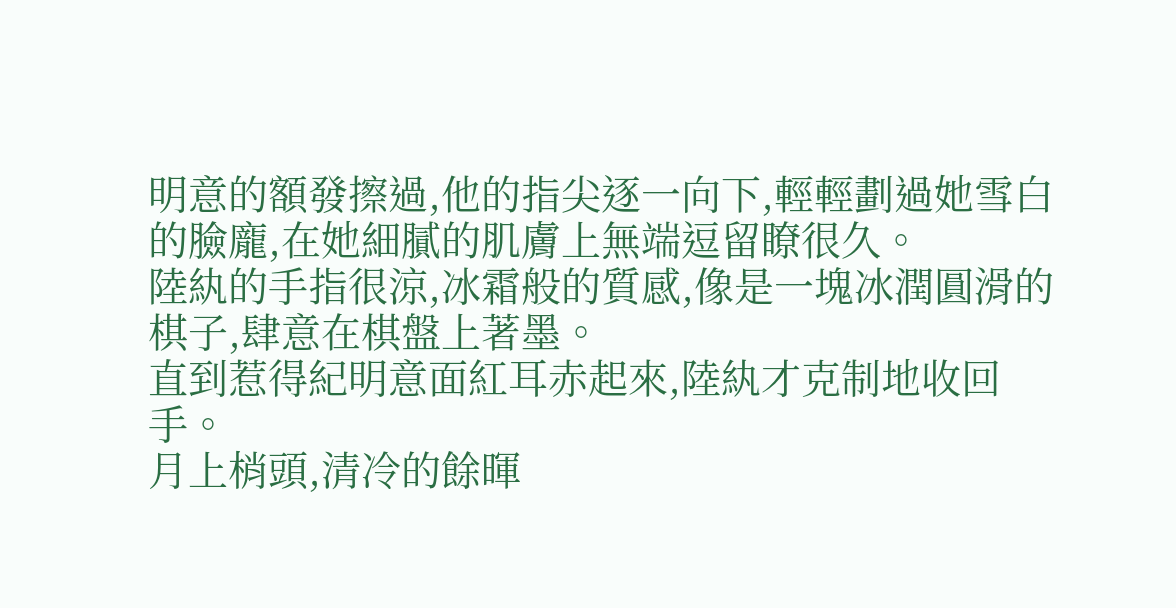明意的額發擦過,他的指尖逐一向下,輕輕劃過她雪白的臉龐,在她細膩的肌膚上無端逗留瞭很久。
陸紈的手指很涼,冰霜般的質感,像是一塊冰潤圓滑的棋子,肆意在棋盤上著墨。
直到惹得紀明意面紅耳赤起來,陸紈才克制地收回手。
月上梢頭,清冷的餘暉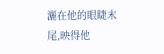灑在他的眼睫末尾,映得他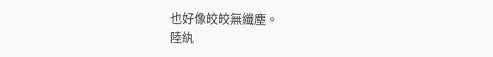也好像皎皎無纖塵。
陸紈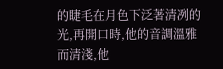的睫毛在月色下泛著清冽的光,再開口時,他的音調溫雅而清淺,他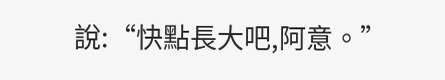說:“快點長大吧,阿意。”